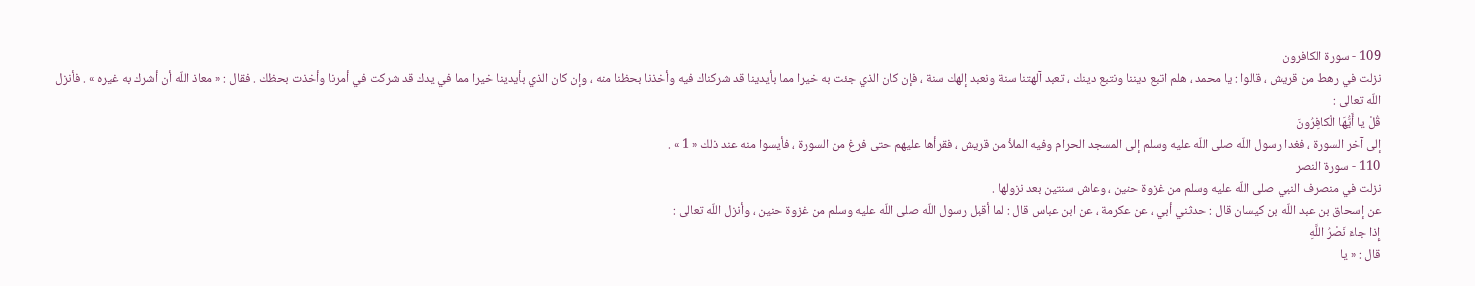109 - سورة الكافرون
نزلت في رهط من قريش ، قالوا : يا محمد ، هلم اتبع ديننا ونتبع دينك ، تعبد آلهتنا سنة ونعبد إلهك سنة ، فإن كان الذي جئت به خيرا مما بأيدينا قد شركناك فيه وأخذنا بحظنا منه ، وإن كان الذي بأيدينا خيرا مما في يدك قد شركت في أمرنا وأخذت بحظك . فقال : « معاذ اللّه أن أشرك به غيره » . فأنزل اللّه تعالى :
قُلْ يا أَيُّهَا الْكافِرُونَ
إلى آخر السورة ، فغدا رسول اللّه صلى اللّه عليه وسلم إلى المسجد الحرام وفيه الملأ من قريش ، فقرأها عليهم حتى فرغ من السورة ، فأيسوا منه عند ذلك « 1 » .
110 - سورة النصر
نزلت في منصرف النبي صلى اللّه عليه وسلم من غزوة حنين ، وعاش سنتين بعد نزولها .
عن إسحاق بن عبد اللّه بن كيسان قال : حدثني أبي ، عن عكرمة ، عن ابن عباس قال : لما أقبل رسول اللّه صلى اللّه عليه وسلم من غزوة حنين ، وأنزل اللّه تعالى :
إِذا جاءَ نَصْرُ اللَّهِ
قال : « يا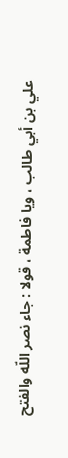علي بن أبي طالب ، ويا فاطمة ، قولا : جاء نصر اللّه والفتح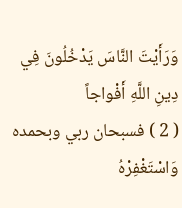وَرَأَيْتَ النَّاسَ يَدْخُلُونَ فِي دِينِ اللَّهِ أَفْواجاً
( 2 ) فسبحان ربي وبحمده
وَاسْتَغْفِرْهُ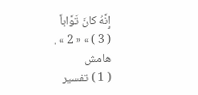إِنَّهُ كانَ تَوَّاباً
( 3 ) » « 2 » .
هامش
( 1 ) تفسير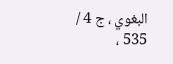البغوي ، ج 4 / 535 ،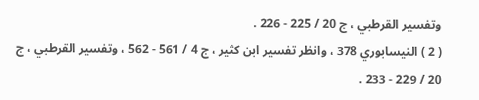وتفسير القرطبي ، ج 20 / 225 - 226 .
( 2 ) النيسابوري 378 ، وانظر تفسير ابن كثير ، ج 4 / 561 - 562 ، وتفسير القرطبي ، ج 20 / 229 - 233 .